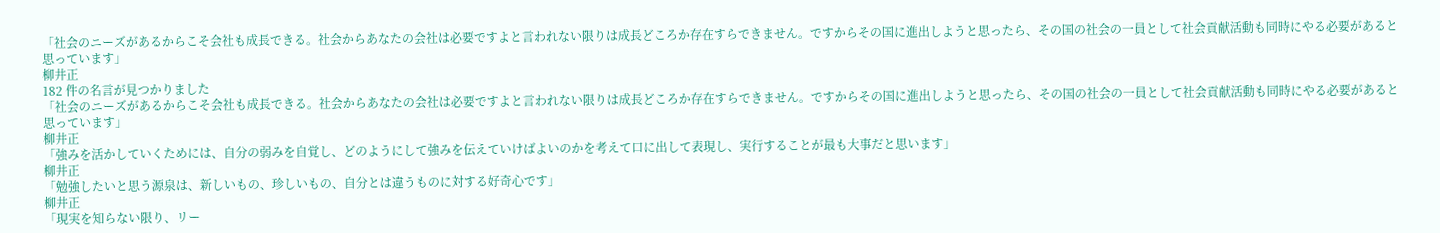「社会のニーズがあるからこそ会社も成長できる。社会からあなたの会社は必要ですよと言われない限りは成長どころか存在すらできません。ですからその国に進出しようと思ったら、その国の社会の一員として社会貢献活動も同時にやる必要があると思っています」
柳井正
182 件の名言が見つかりました
「社会のニーズがあるからこそ会社も成長できる。社会からあなたの会社は必要ですよと言われない限りは成長どころか存在すらできません。ですからその国に進出しようと思ったら、その国の社会の一員として社会貢献活動も同時にやる必要があると思っています」
柳井正
「強みを活かしていくためには、自分の弱みを自覚し、どのようにして強みを伝えていけばよいのかを考えて口に出して表現し、実行することが最も大事だと思います」
柳井正
「勉強したいと思う源泉は、新しいもの、珍しいもの、自分とは違うものに対する好奇心です」
柳井正
「現実を知らない限り、リー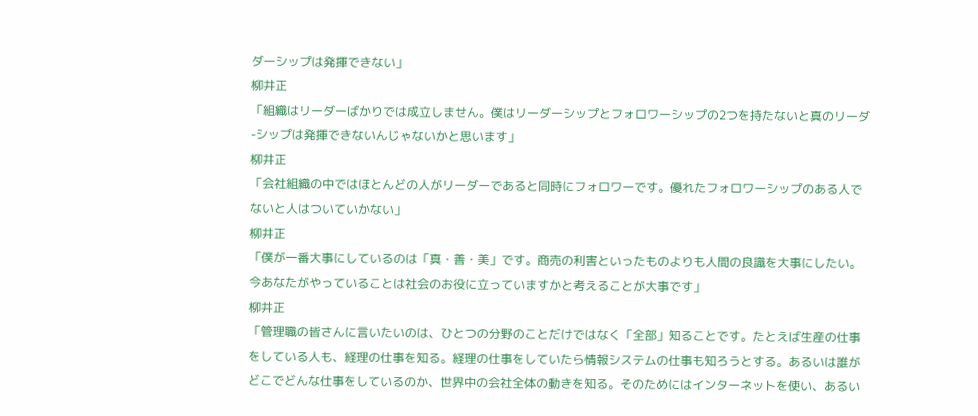ダーシップは発揮できない」
柳井正
「組織はリーダーばかりでは成立しません。僕はリーダーシップとフォロワーシップの2つを持たないと真のリーダ-シップは発揮できないんじゃないかと思います」
柳井正
「会社組織の中ではほとんどの人がリーダーであると同時にフォロワーです。優れたフォロワーシップのある人でないと人はついていかない」
柳井正
「僕が一番大事にしているのは「真・善・美」です。商売の利害といったものよりも人間の良識を大事にしたい。今あなたがやっていることは社会のお役に立っていますかと考えることが大事です」
柳井正
「管理職の皆さんに言いたいのは、ひとつの分野のことだけではなく「全部」知ることです。たとえば生産の仕事をしている人も、経理の仕事を知る。経理の仕事をしていたら情報システムの仕事も知ろうとする。あるいは誰がどこでどんな仕事をしているのか、世界中の会社全体の動きを知る。そのためにはインターネットを使い、あるい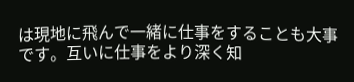は現地に飛んで一緒に仕事をすることも大事です。互いに仕事をより深く知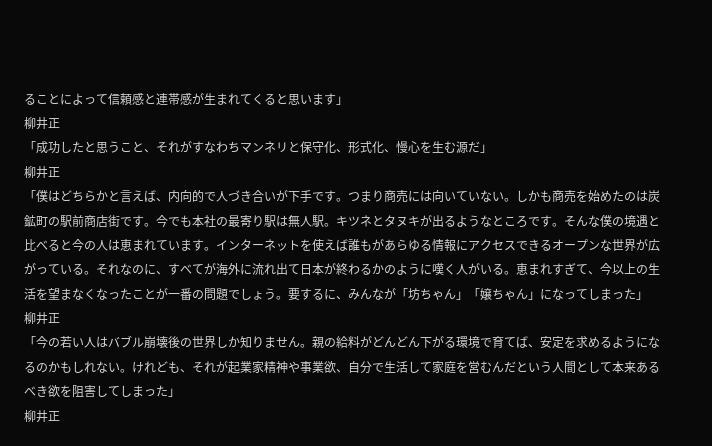ることによって信頼感と連帯感が生まれてくると思います」
柳井正
「成功したと思うこと、それがすなわちマンネリと保守化、形式化、慢心を生む源だ」
柳井正
「僕はどちらかと言えば、内向的で人づき合いが下手です。つまり商売には向いていない。しかも商売を始めたのは炭鉱町の駅前商店街です。今でも本社の最寄り駅は無人駅。キツネとタヌキが出るようなところです。そんな僕の境遇と比べると今の人は恵まれています。インターネットを使えば誰もがあらゆる情報にアクセスできるオープンな世界が広がっている。それなのに、すべてが海外に流れ出て日本が終わるかのように嘆く人がいる。恵まれすぎて、今以上の生活を望まなくなったことが一番の問題でしょう。要するに、みんなが「坊ちゃん」「嬢ちゃん」になってしまった」
柳井正
「今の若い人はバブル崩壊後の世界しか知りません。親の給料がどんどん下がる環境で育てば、安定を求めるようになるのかもしれない。けれども、それが起業家精神や事業欲、自分で生活して家庭を営むんだという人間として本来あるべき欲を阻害してしまった」
柳井正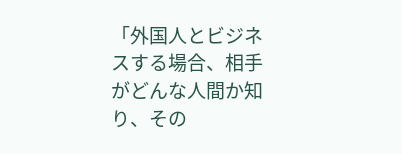「外国人とビジネスする場合、相手がどんな人間か知り、その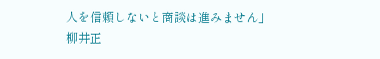人を信頼しないと商談は進みません」
柳井正